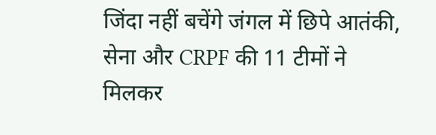जिंदा नहीं बचेंगे जंगल में छिपे आतंकी, सेना और CRPF की 11 टीमों ने मिलकर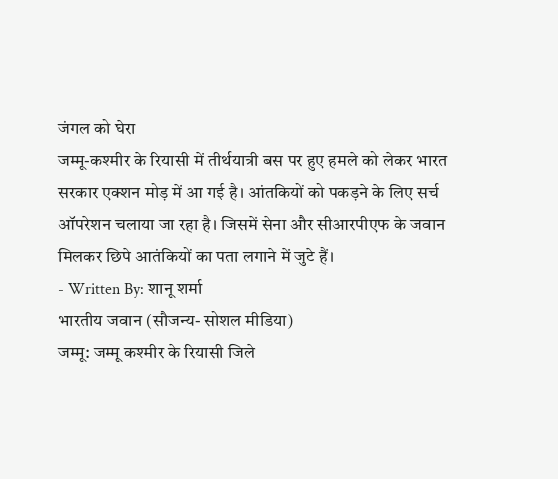जंगल को घेरा
जम्मू-कश्मीर के रियासी में तीर्थयात्री बस पर हुए हमले को लेकर भारत सरकार एक्शन मोड़ में आ गई है। आंतकियों को पकड़ने के लिए सर्च ऑपरेशन चलाया जा रहा है। जिसमें सेना और सीआरपीएफ के जवान मिलकर छिपे आतंकियों का पता लगाने में जुटे हैं।
- Written By: शानू शर्मा
भारतीय जवान (सौजन्य- सोशल मीडिया)
जम्मू: जम्मू कश्मीर के रियासी जिले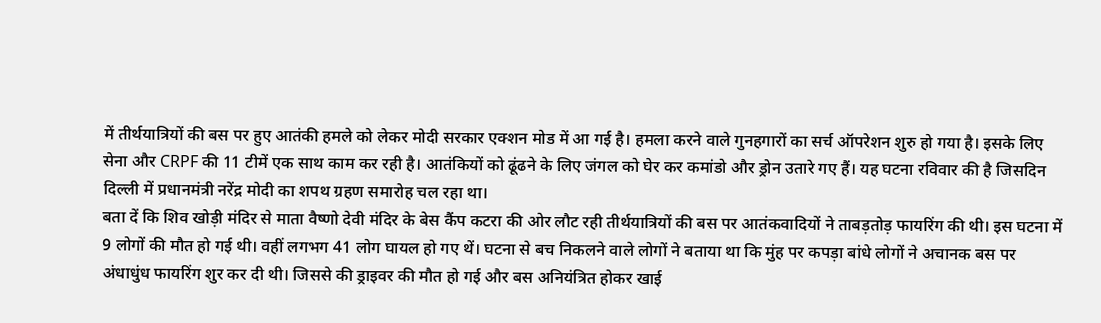में तीर्थयात्रियों की बस पर हुए आतंकी हमले को लेकर मोदी सरकार एक्शन मोड में आ गई है। हमला करने वाले गुनहगारों का सर्च ऑपरेशन शुरु हो गया है। इसके लिए सेना और CRPF की 11 टीमें एक साथ काम कर रही है। आतंकियों को ढूंढने के लिए जंगल को घेर कर कमांडो और ड्रोन उतारे गए हैं। यह घटना रविवार की है जिसदिन दिल्ली में प्रधानमंत्री नरेंद्र मोदी का शपथ ग्रहण समारोह चल रहा था।
बता दें कि शिव खोड़ी मंदिर से माता वैष्णो देवी मंदिर के बेस कैंप कटरा की ओर लौट रही तीर्थयात्रियों की बस पर आतंकवादियों ने ताबड़तोड़ फायरिंग की थी। इस घटना में 9 लोगों की मौत हो गई थी। वहीं लगभग 41 लोग घायल हो गए थें। घटना से बच निकलने वाले लोगों ने बताया था कि मुंह पर कपड़ा बांधे लोगों ने अचानक बस पर अंधाधुंध फायरिंग शुर कर दी थी। जिससे की ड्राइवर की मौत हो गई और बस अनियंत्रित होकर खाई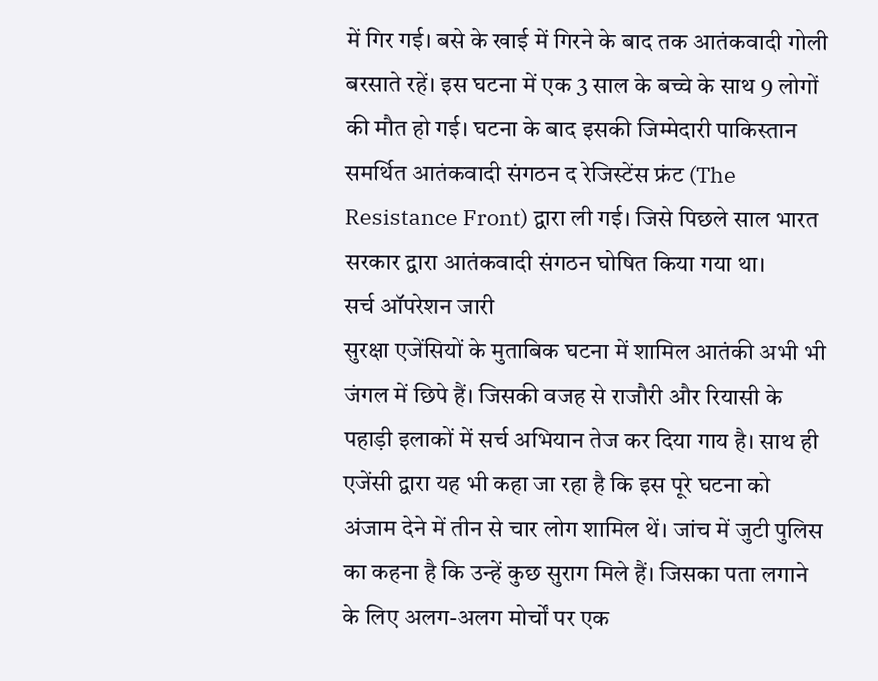में गिर गई। बसे के खाई में गिरने के बाद तक आतंकवादी गोली बरसाते रहें। इस घटना में एक 3 साल के बच्चे के साथ 9 लोगों की मौत हो गई। घटना के बाद इसकी जिम्मेदारी पाकिस्तान समर्थित आतंकवादी संगठन द रेजिस्टेंस फ्रंट (The Resistance Front) द्वारा ली गई। जिसे पिछले साल भारत सरकार द्वारा आतंकवादी संगठन घोषित किया गया था।
सर्च ऑपरेशन जारी
सुरक्षा एजेंसियों के मुताबिक घटना में शामिल आतंकी अभी भी जंगल में छिपे हैं। जिसकी वजह से राजौरी और रियासी के पहाड़ी इलाकों में सर्च अभियान तेज कर दिया गाय है। साथ ही एजेंसी द्वारा यह भी कहा जा रहा है कि इस पूरे घटना को अंजाम देने में तीन से चार लोग शामिल थें। जांच में जुटी पुलिस का कहना है कि उन्हें कुछ सुराग मिले हैं। जिसका पता लगाने के लिए अलग-अलग मोर्चों पर एक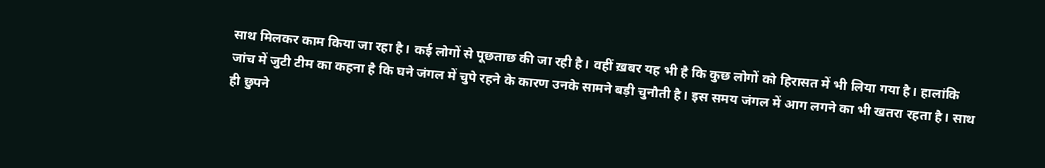साथ मिलकर काम किया जा रहा है। कई लोगों से पूछताछ की जा रही है। वहीं ख़बर यह भी है कि कुछ लोगों को हिरासत में भी लिया गया है। हालांकि जांच में जुटी टीम का कहना है कि घने जंगल में चुपे रहने के कारण उनके सामने बड़ी चुनौती है। इस समय जंगल में आग लगने का भी खतरा रहता है। साथ ही छुपने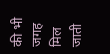की भी जगह मिल जाती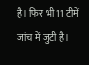है। फिर भी 11 टीमें जांच में जुटी है।